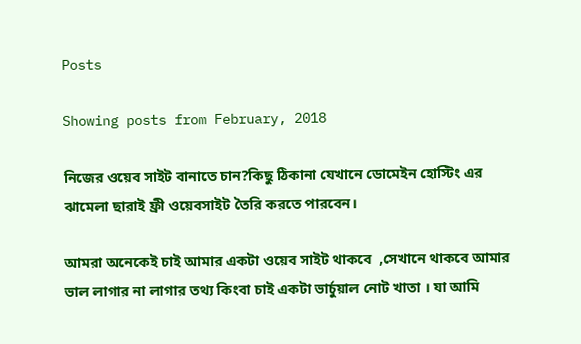Posts

Showing posts from February, 2018

নিজের ওয়েব সাইট বানাতে চান?কিছু ঠিকানা যেখানে ডোমেইন হোস্টিং এর ঝামেলা ছারাই ফ্রী ওয়েবসাইট তৈরি করতে পারবেন।

আমরা অনেকেই চাই আমার একটা ওয়েব সাইট থাকবে  ,সেখানে থাকবে আমার ভাল লাগার না লাগার তথ্য কিংবা চাই একটা ভার্চুয়াল নোট খাতা । যা আমি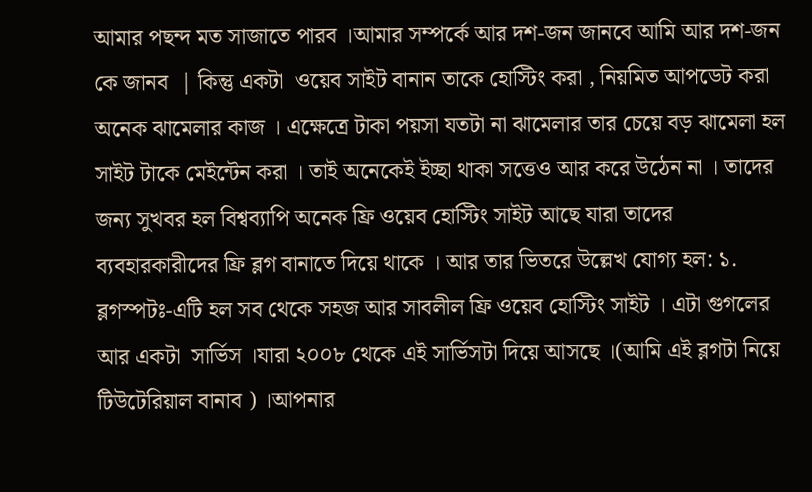আমার পছন্দ মত সাজাতে পারব ।আমার সম্পর্কে আর দশ-জন জানবে আমি আর দশ-জন কে জানব  | কিন্তু একটা  ওয়েব সাইট বানান তাকে হোস্টিং করা , নিয়মিত আপডেট করা অনেক ঝামেলার কাজ । এক্ষেত্রে টাকা পয়সা যতটা না ঝামেলার তার চেয়ে বড় ঝামেলা হল সাইট টাকে মেইন্টেন করা । তাই অনেকেই ইচ্ছা থাকা সত্তেও আর করে উঠেন না । তাদের জন্য সুখবর হল বিশ্বব্যাপি অনেক ফ্রি ওয়েব হোস্টিং সাইট আছে যারা তাদের ব্যবহারকারীদের ফ্রি ব্লগ বানাতে দিয়ে থাকে । আর তার ভিতরে উল্লেখ যোগ্য হল: ১. ব্লগস্পটঃ-এটি হল সব থেকে সহজ আর সাবলীল ফ্রি ওয়েব হোস্টিং সাইট । এটা গুগলের আর একটা  সার্ভিস ।যারা ২০০৮ থেকে এই সার্ভিসটা দিয়ে আসছে ।(আমি এই ব্লগটা নিয়ে টিউটেরিয়াল বানাব ) ।আপনার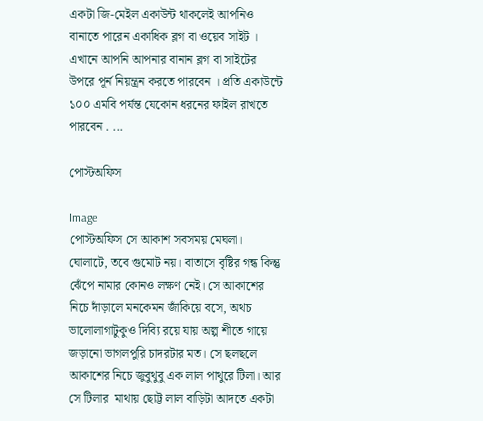একটা জি-মেইল একাউন্ট থাকলেই আপনিও বানাতে পারেন একাধিক ব্লগ বা ওয়েব সাইট । এখানে আপনি আপনার বানান ব্লগ বা সাইটের উপরে পূর্ন নিয়ন্ত্রন করতে পারবেন । প্রতি একাউন্টে ১০০ এমবি পর্যন্ত যেকোন ধরনের ফাইল রাখতে পারবেন . ...

পোস্টঅফিস

Image
পোস্টঅফিস সে আকাশ সবসময় মেঘলা। ঘোলাটে, তবে গুমোট নয়। বাতাসে বৃষ্টির গন্ধ কিন্তু ঝেঁপে নামার কোনও লক্ষণ নেই। সে আকাশের নিচে দাঁড়ালে মনকেমন জাঁকিয়ে বসে, অথচ ভালোলাগাটুকুও দিব্যি রয়ে যায় অল্প শীতে গায়ে জড়ানো ভাগলপুরি চাদরটার মত। সে ছলছলে আকাশের নিচে জুবুথুবু এক লাল পাথুরে টিলা। আর সে টিলার  মাথায় ছোট্ট লাল বাড়িটা আদতে একটা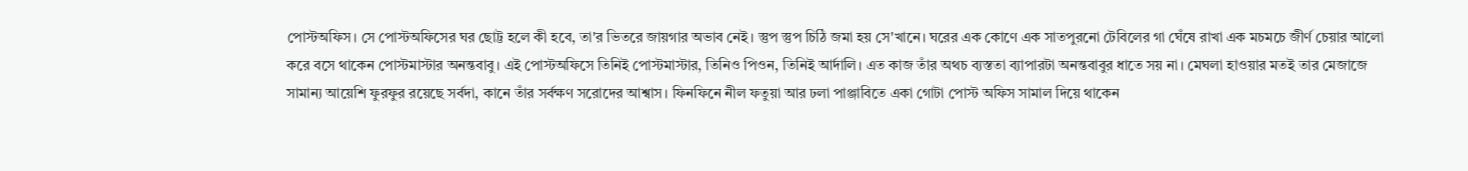পোস্টঅফিস। সে পোস্টঅফিসের ঘর ছোট্ট হলে কী হবে, তা'র ভিতরে জায়গার অভাব নেই। স্তুপ স্তুপ চিঠি জমা হয় সে'খানে। ঘরের এক কোণে এক সাতপুরনো টেবিলের গা ঘেঁষে রাখা এক মচমচে জীর্ণ চেয়ার আলো করে বসে থাকেন পোস্টমাস্টার অনন্তবাবু। এই পোস্টঅফিসে তিনিই পোস্টমাস্টার, তিনিও পিওন, তিনিই আর্দালি। এত কাজ তাঁর অথচ ব্যস্ততা ব্যাপারটা অনন্তবাবুর ধাতে সয় না। মেঘলা হাওয়ার মতই তার মেজাজে সামান্য আয়েশি ফুরফুর রয়েছে সর্বদা, কানে তাঁর সর্বক্ষণ সরোদের আশ্বাস। ফিনফিনে নীল ফতুয়া আর ঢলা পাঞ্জাবিতে একা গোটা পোস্ট অফিস সামাল দিয়ে থাকেন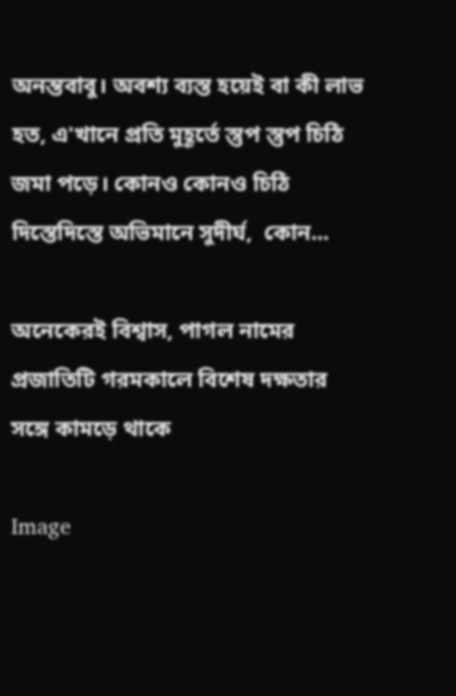অনন্তবাবু। অবশ্য ব্যস্ত হয়েই বা কী লাভ হত, এ'খানে প্রতি মুহূর্তে স্তুপ স্তুপ চিঠি জমা পড়ে। কোনও কোনও চিঠি দিস্তেদিস্তে অভিমানে সুদীর্ঘ,  কোন...

অনেকেরই বিশ্বাস‚ পাগল নামের প্রজাতিটি গরমকালে বিশেষ দক্ষতার সঙ্গে কামড়ে থাকে

Image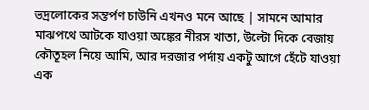ভদ্রলোকের সন্তর্পণ চাউনি এখনও মনে আছে | সামনে আমার মাঝপথে আটকে যাওয়া অঙ্কের নীরস খাতা‚ উল্টো দিকে বেজায় কৌতূহল নিয়ে আমি‚ আর দরজার পর্দায় একটু আগে হেঁটে যাওয়া এক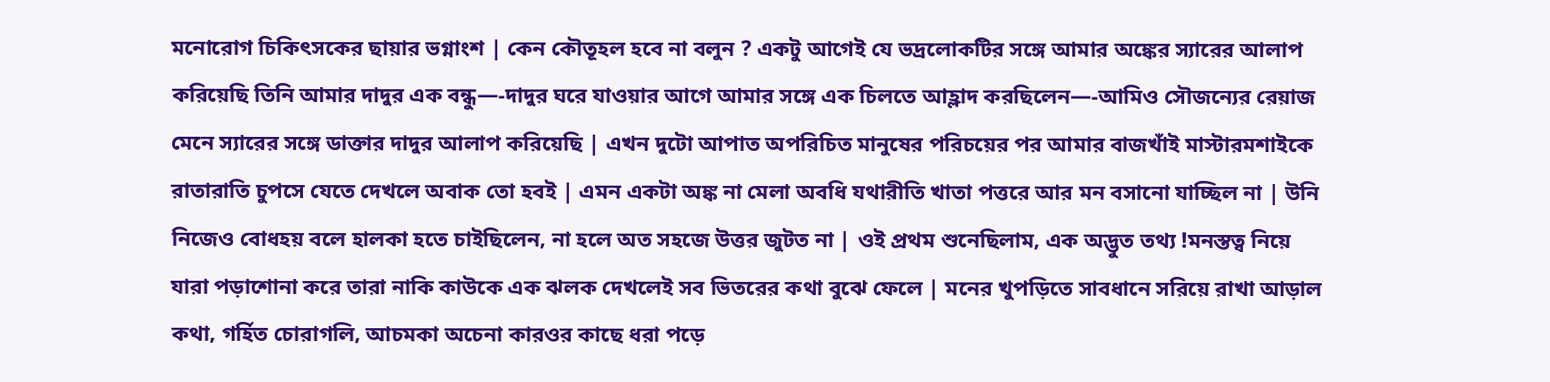মনোরোগ চিকিৎসকের ছায়ার ভগ্নাংশ | কেন কৌতূহল হবে না বলুন ? একটু আগেই যে ভদ্রলোকটির সঙ্গে আমার অঙ্কের স্যারের আলাপ করিয়েছি তিনি আমার দাদুর এক বন্ধু—-দাদুর ঘরে যাওয়ার আগে আমার সঙ্গে এক চিলতে আহ্লাদ করছিলেন—-আমিও সৌজন্যের রেয়াজ মেনে স্যারের সঙ্গে ডাক্তার দাদুর আলাপ করিয়েছি | এখন দুটো আপাত অপরিচিত মানুষের পরিচয়ের পর আমার বাজখাঁই মাস্টারমশাইকে রাতারাতি চুপসে যেতে দেখলে অবাক তো হবই | এমন একটা অঙ্ক না মেলা অবধি যথারীতি খাতা পত্তরে আর মন বসানো যাচ্ছিল না | উনি নিজেও বোধহয় বলে হালকা হতে চাইছিলেন‚ না হলে অত সহজে উত্তর জুটত না | ওই প্রথম শুনেছিলাম‚ এক অদ্ভুত তথ্য !মনস্তত্ব নিয়ে যারা পড়াশোনা করে তারা নাকি কাউকে এক ঝলক দেখলেই সব ভিতরের কথা বুঝে ফেলে | মনের খুপড়িতে সাবধানে সরিয়ে রাখা আড়াল কথা‚ গর্হিত চোরাগলি‚ আচমকা অচেনা কারওর কাছে ধরা পড়ে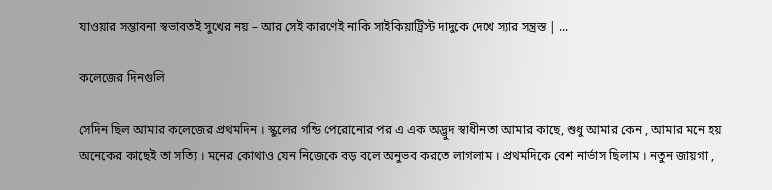যাওয়ার সম্ভাবনা স্বভাবতই সুখের নয় – আর সেই কারণেই নাকি সাইকিয়াট্রিস্ট দাদুকে দেখে স্যার সন্ত্রস্ত | ...

কলেজের দিনগুলি

সেদিন ছিল আমার কলেজের প্রথমদিন । স্কুলের গন্ডি পেরোনোর পর এ এক অদ্ভুদ স্বাধীনতা আমার কাছে, শুধু আমার কেন , আমার মনে হয় অনেকের কাছেই তা সত্যি । মনের কোথাও যেন নিজেকে বড় বলে অনুভব করতে লাগলাম । প্রথমদিকে বেশ নার্ভাস ছিলাম । নতুন জায়গা ,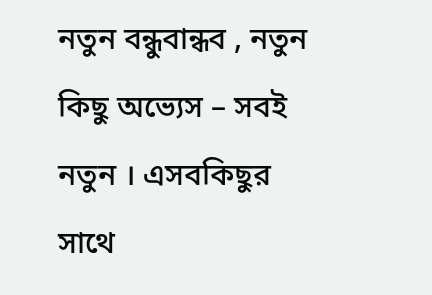নতুন বন্ধুবান্ধব , নতুন কিছু অভ্যেস – সবই নতুন । এসবকিছুর সাথে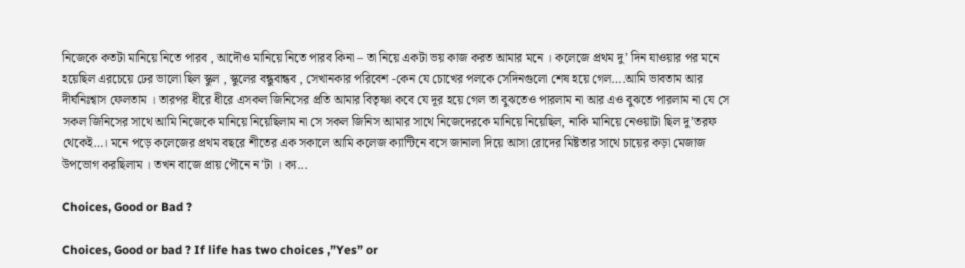নিজেকে কতটা মানিয়ে নিতে পারব , আদৌও মানিয়ে নিতে পারব কিনা – তা নিয়ে একটা ভয় কাজ করত আমার মনে । কলেজে প্রথম দু’ দিন যাওয়ার পর মনে হয়েছিল এরচেয়ে ঢের ভালো ছিল স্কুল , স্কুলের বন্ধুবান্ধব , সেখানকার পরিবেশ -কেন যে চোখের পলকে সেদিনগুলো শেষ হয়ে গেল….আমি ভাবতাম আর দীর্ঘনিঃশ্বাস ফেলতাম । তারপর ধীরে ধীরে এসকল জিনিসের প্রতি আমার বিতৃষ্ণা কবে যে দূর হয়ে গেল তা বুঝতেও পারলাম না আর এও বুঝতে পারলাম না যে সে সকল জিনিসের সাথে আমি নিজেকে মানিয়ে নিয়েছিলাম না সে সকল জিনিস আমার সাথে নিজেদেরকে মানিয়ে নিয়েছিল, নাকি মানিয়ে নেওয়াটা ছিল দু’তরফ থেকেই…। মনে পড়ে কলেজের প্রথম বছরে শীতের এক সকালে আমি কলেজ ক্যান্টিনে বসে জানালা দিয়ে আসা রোদের মিষ্টতার সাথে চায়ের কড়া মেজাজ উপভোগ করছিলাম । তখন বাজে প্রায় পৌনে ন’টা । ক্য...

Choices, Good or Bad ?

Choices, Good or bad ? If life has two choices ,”Yes” or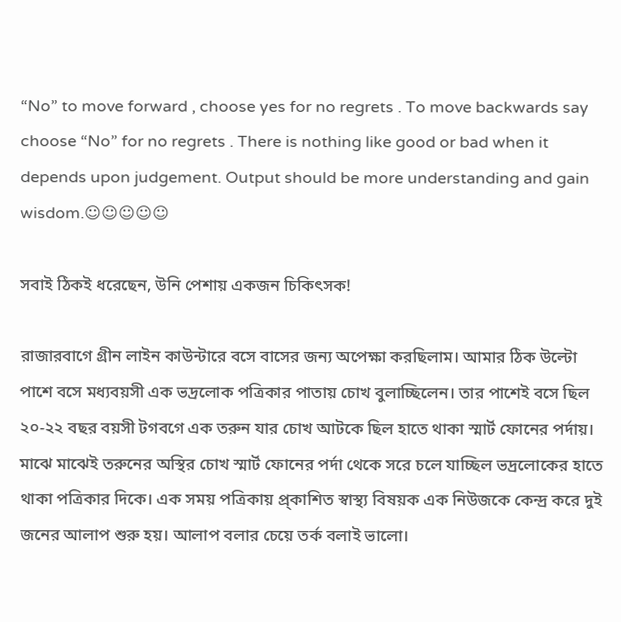“No” to move forward , choose yes for no regrets . To move backwards say choose “No” for no regrets . There is nothing like good or bad when it depends upon judgement. Output should be more understanding and gain wisdom.☺☺☺☺☺

সবাই ঠিকই ধরেছেন, উনি পেশায় একজন চিকিৎসক!

রাজারবাগে গ্রীন লাইন কাউন্টারে বসে বাসের জন্য অপেক্ষা করছিলাম। আমার ঠিক উল্টো পাশে বসে মধ্যবয়সী এক ভদ্রলোক পত্রিকার পাতায় চোখ বুলাচ্ছিলেন। তার পাশেই বসে ছিল ২০-২২ বছর বয়সী টগবগে এক তরুন যার চোখ আটকে ছিল হাতে থাকা স্মার্ট ফোনের পর্দায়। মাঝে মাঝেই তরুনের অস্থির চোখ স্মার্ট ফোনের পর্দা থেকে সরে চলে যাচ্ছিল ভদ্রলোকের হাতে থাকা পত্রিকার দিকে। এক সময় পত্রিকায় প্র্কাশিত স্বাস্থ্য বিষয়ক এক নিউজকে কেন্দ্র করে দুই জনের আলাপ শুরু হয়। আলাপ বলার চেয়ে তর্ক বলাই ভালো।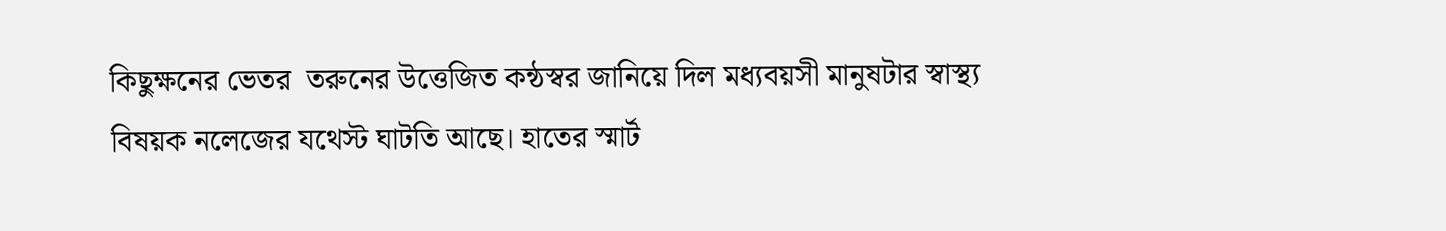কিছুক্ষনের ভেতর  তরুনের উত্তেজিত কন্ঠস্বর জানিয়ে দিল মধ্যবয়সী মানুষটার স্বাস্থ্য বিষয়ক নলেজের যথেস্ট ঘাটতি আছে। হাতের স্মার্ট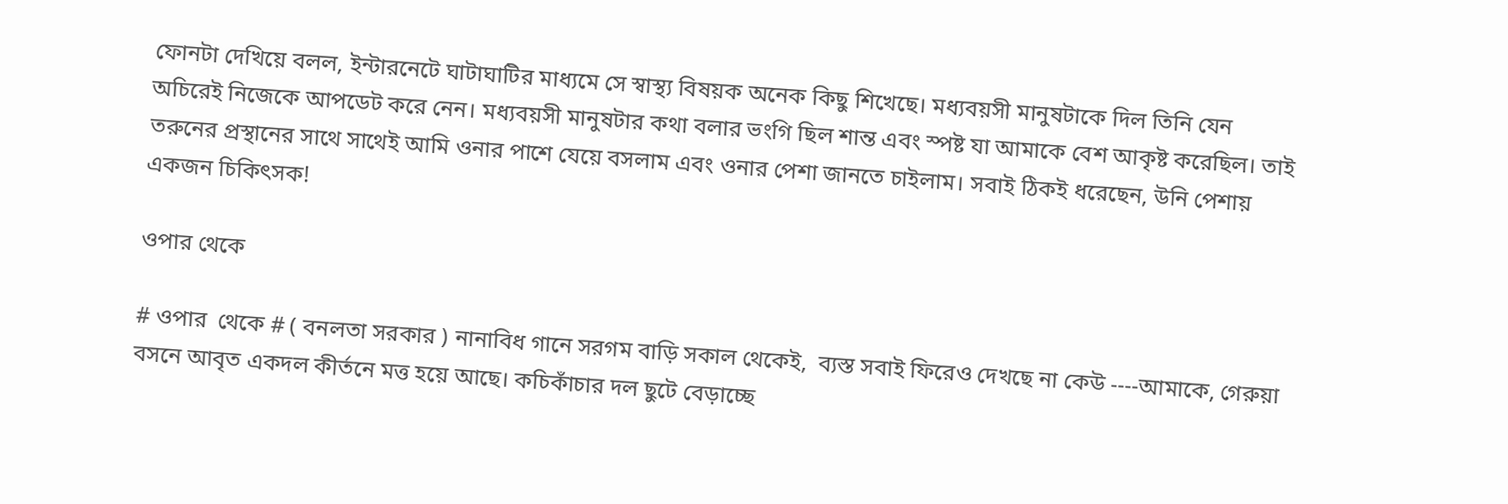ফোনটা দেখিয়ে বলল, ইন্টারনেটে ঘাটাঘাটির মাধ্যমে সে স্বাস্থ্য বিষয়ক অনেক কিছু শিখেছে। মধ্যবয়সী মানুষটাকে দিল তিনি যেন অচিরেই নিজেকে আপডেট করে নেন। মধ্যবয়সী মানুষটার কথা বলার ভংগি ছিল শান্ত এবং স্পষ্ট যা আমাকে বেশ আকৃষ্ট করেছিল। তাই তরুনের প্রস্থানের সাথে সাথেই আমি ওনার পাশে যেয়ে বসলাম এবং ওনার পেশা জানতে চাইলাম। সবাই ঠিকই ধরেছেন, উনি পেশায় একজন চিকিৎসক!

ওপার থেকে

# ওপার  থেকে # ( বনলতা সরকার ) নানাবিধ গানে সরগম বাড়ি সকাল থেকেই,  ব্যস্ত সবাই ফিরেও দেখছে না কেউ ----আমাকে, গেরুয়া বসনে আবৃত একদল কীর্তনে মত্ত হয়ে আছে। কচিকাঁচার দল ছুটে বেড়াচ্ছে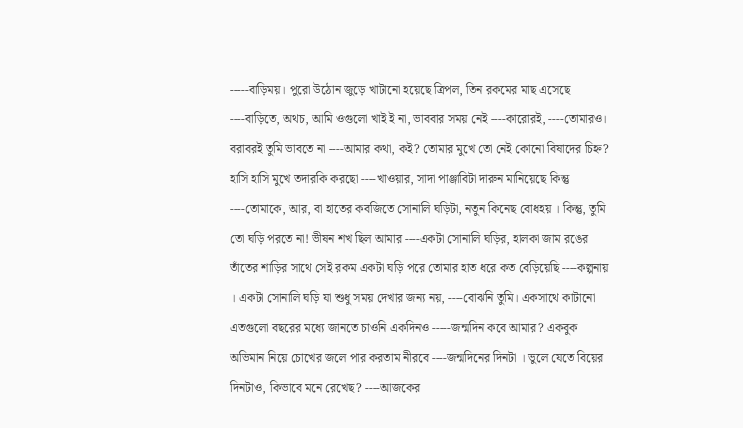-----বাড়িময়। পুরো উঠোন জুড়ে খাটানো হয়েছে ত্রিপল, তিন রকমের মাছ এসেছে ----বাড়িতে, অথচ, আমি ওগুলো খাই ই না, ভাববার সময় নেই ----কারোরই, ----তোমারও। বরাবরই তুমি ভাবতে না ----আমার কথা, কই? তোমার মুখে তো নেই কোনো বিষাদের চিহ্ন? হাসি হাসি মুখে তদারকি করছো ----খাওয়ার, সাদা পাঞ্জাবিটা দারুন মানিয়েছে কিন্তু ----তোমাকে, আর, বা হাতের কবজিতে সোনালি ঘড়িটা, নতুন কিনেছ বোধহয় । কিন্তু, তুমি তো ঘড়ি পরতে না! ভীষন শখ ছিল আমার ----একটা সোনালি ঘড়ির, হালকা জাম রঙের তাঁতের শাড়ির সাথে সেই রকম একটা ঘড়ি পরে তোমার হাত ধরে কত বেড়িয়েছি ----কল্পনায় । একটা সোনালি ঘড়ি যা শুধু সময় দেখার জন্য নয়, ----বোঝনি তুমি। একসাথে কাটানো এতগুলো বছরের মধ্যে জানতে চাওনি একদিনও -----জন্মদিন কবে আমার? একবুক অভিমান নিয়ে চোখের জলে পার করতাম নীরবে ----জন্মদিনের দিনটা । ভুলে যেতে বিয়ের দিনটাও, কিভাবে মনে রেখেছ? ----আজকের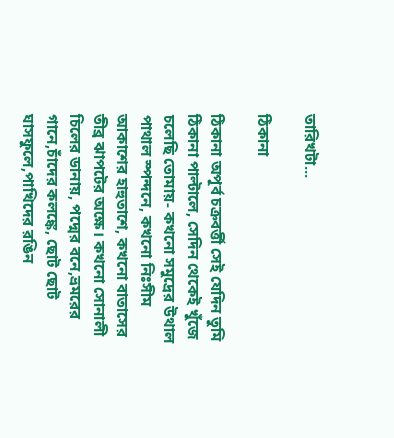তারিখটা...

ঠিকানা

ঠিকানা অপূর্ব চক্রবর্ত্তী সেই যেদিন তুমি ঠিকানা পাল্টালে, সেদিন থেকেই খুঁজে চলেছি তোমায়- কখনো সমুদ্রের উথাল পাথাল স্পন্দনে, কখনো নিঃসীম আকাশের হাহুতাশে, কখনো বাতাসের তীব্র ঝাপটের অক্ষে। কখনো সোনালী চিলের ডানায়, পদ্মের বনে,ভ্রমরের গানে,চাঁদের কলঙ্কে, ছোট ছোট ঘাসফুলে,পাখিদের রঙিন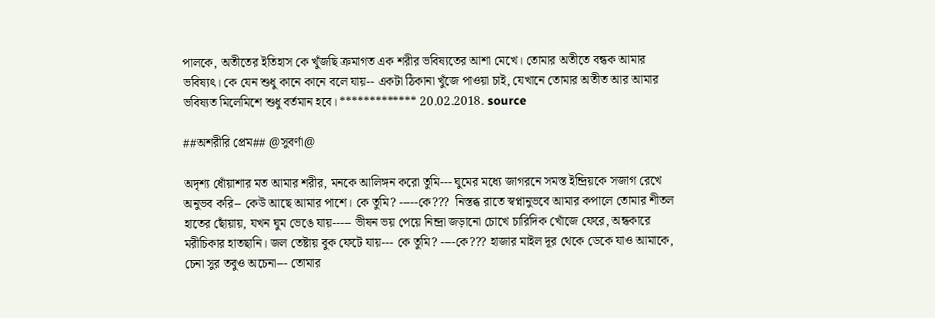পালকে, অতীতের ইতিহাস কে খুঁজছি ক্রমাগত এক শরীর ভবিষ্যতের আশা মেখে। তোমার অতীতে বন্ধক আমার ভবিষ্যৎ। কে যেন শুধু কানে কানে বলে যায়-- একটা ঠিকানা খুঁজে পাওয়া চাই, যেখানে তোমার অতীত আর আমার ভবিষ্যত মিলেমিশে শুধু বর্তমান হবে। ************* 20.02.2018. source

##অশরীরি প্রেম## @সুবর্ণা@

অদৃশ্য ধোঁয়াশার মত আমার শরীর, মনকে আলিঙ্গন করো তুমি--- ঘুমের মধ্যে জাগরনে সমস্ত ইন্দ্রিয়কে সজাগ রেখে অনুভব করি-- কেউ আছে আমার পাশে। কে তুমি? -----কে???  নিস্তব্ধ রাতে স্বপ্নানুভবে আমার কপালে তোমার শীতল হাতের ছোঁয়ায়, যখন ঘুম ভেঙে যায়----- ভীষন ভয় পেয়ে নিন্দ্রা জড়ানো চোখে চারিদিক খোঁজে ফেরে, অন্ধকারে মরীচিকার হাতছানি। জল তেষ্টায় বুক ফেটে যায়--- কে তুমি? ----কে??? হাজার মাইল দূর থেকে ডেকে যাও আমাকে, চেনা সুর তবুও অচেনা--- তোমার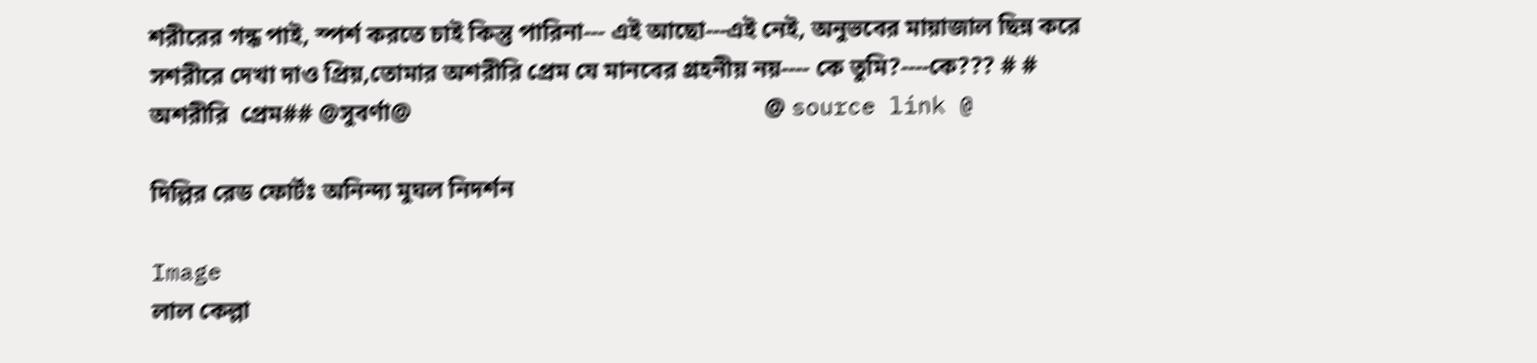শরীরের গন্ধ পাই, স্পর্শ করতে চাই কিন্তু পারিনা--- এই আছো---এই নেই, অনুভবের মায়াজাল ছিন্ন করে সশরীরে দেখা দাও প্রিয়,তোমার অশরীরি প্রেম যে মানবের গ্রহনীয় নয়---- কে তুমি?----কে??? # # অশরীরি  প্রেম## @সুবর্ণা@                                                           @ source link @

দিল্লির রেড ফোর্টঃ অনিন্দ্য মুঘল নিদর্শন

Image
লাল কেল্লা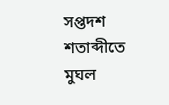সপ্তদশ শতাব্দীতে মুঘল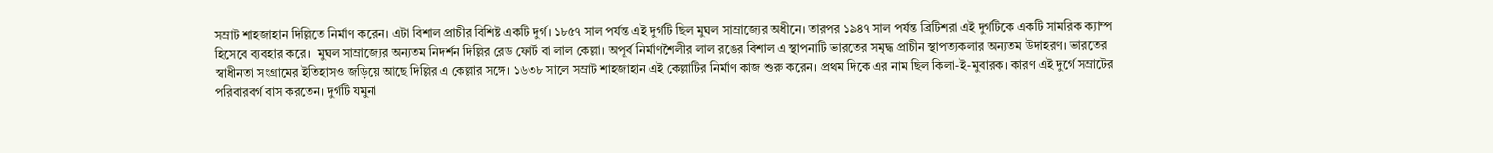সম্রাট শাহজাহান দিল্লিতে নির্মাণ করেন। এটা বিশাল প্রাচীর বিশিষ্ট একটি দুর্গ। ১৮৫৭ সাল পর্যন্ত এই দুর্গটি ছিল মুঘল সাম্রাজ্যের অধীনে। তারপর ১৯৪৭ সাল পর্যন্ত ব্রিটিশরা এই দুর্গটিকে একটি সামরিক ক্যাম্প হিসেবে ব্যবহার করে।  মুঘল সাম্রাজ্যের অন্যতম নিদর্শন দিল্লির রেড ফোর্ট বা লাল কেল্লা। অপূর্ব নির্মাণশৈলীর লাল রঙের বিশাল এ স্থাপনাটি ভারতের সমৃদ্ধ প্রাচীন স্থাপত্যকলার অন্যতম উদাহরণ। ভারতের স্বাধীনতা সংগ্রামের ইতিহাসও জড়িয়ে আছে দিল্লির এ কেল্লার সঙ্গে। ১৬৩৮ সালে সম্রাট শাহজাহান এই কেল্লাটির নির্মাণ কাজ শুরু করেন। প্রথম দিকে এর নাম ছিল কিলা-ই-মুবারক। কারণ এই দুর্গে সম্রাটের পরিবারবর্গ বাস করতেন। দুর্গটি যমুনা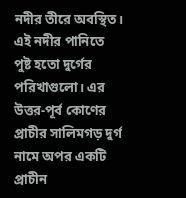নদীর তীরে অবস্থিত। এই নদীর পানিতে পুষ্ট হতো দুর্গের পরিখাগুলো। এর উত্তর-পূর্ব কোণের প্রাচীর সালিমগড় দুর্গ নামে অপর একটি প্রাচীন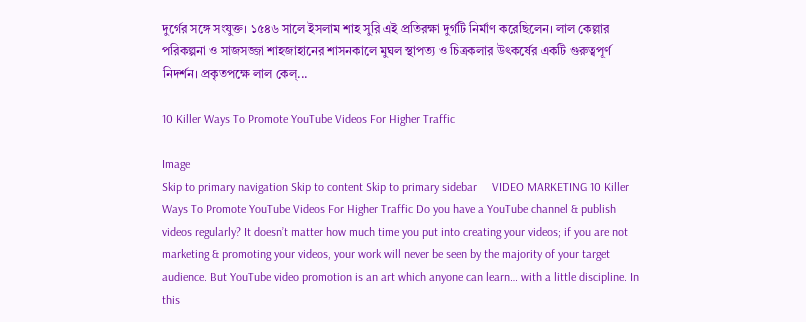দুর্গের সঙ্গে সংযুক্ত। ১৫৪৬ সালে ইসলাম শাহ সুরি এই প্রতিরক্ষা দুর্গটি নির্মাণ করেছিলেন। লাল কেল্লার পরিকল্পনা ও সাজসজ্জা শাহজাহানের শাসনকালে মুঘল স্থাপত্য ও চিত্রকলার উৎকর্ষের একটি গুরুত্বপূর্ণ নিদর্শন। প্রকৃতপক্ষে লাল কেল্...

10 Killer Ways To Promote YouTube Videos For Higher Traffic

Image
Skip to primary navigation Skip to content Skip to primary sidebar     VIDEO MARKETING 10 Killer Ways To Promote YouTube Videos For Higher Traffic Do you have a YouTube channel & publish videos regularly? It doesn’t matter how much time you put into creating your videos; if you are not marketing & promoting your videos, your work will never be seen by the majority of your target audience. But YouTube video promotion is an art which anyone can learn… with a little discipline. In this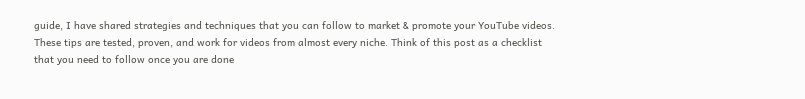guide, I have shared strategies and techniques that you can follow to market & promote your YouTube videos. These tips are tested, proven, and work for videos from almost every niche. Think of this post as a checklist that you need to follow once you are done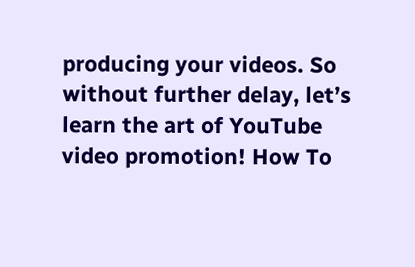producing your videos. So without further delay, let’s learn the art of YouTube video promotion! How To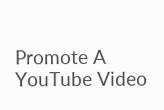Promote A YouTube Video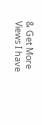& Get More Views I have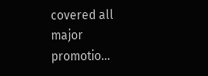covered all major promotio...